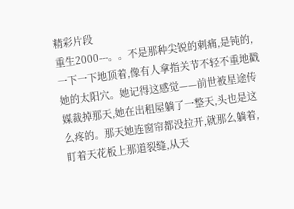精彩片段
重生2000---。。不是那种尖锐的刺痛,是钝的,一下一下地顶着,像有人拿指关节不轻不重地戳她的太阳穴。她记得这感觉——前世被星途传媒裁掉那天,她在出租屋躺了一整天,头也是这么疼的。那天她连窗帘都没拉开,就那么躺着,盯着天花板上那道裂缝,从天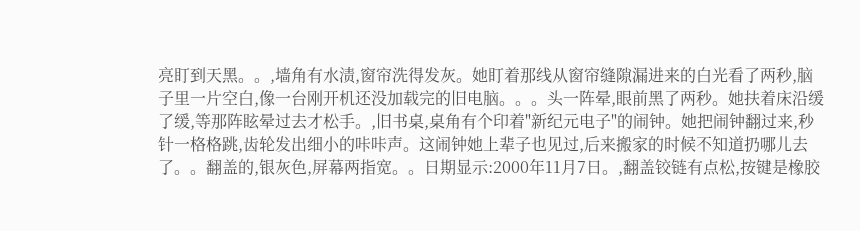亮盯到天黑。。,墙角有水渍,窗帘洗得发灰。她盯着那线从窗帘缝隙漏进来的白光看了两秒,脑子里一片空白,像一台刚开机还没加载完的旧电脑。。。头一阵晕,眼前黑了两秒。她扶着床沿缓了缓,等那阵眩晕过去才松手。,旧书桌,桌角有个印着"新纪元电子"的闹钟。她把闹钟翻过来,秒针一格格跳,齿轮发出细小的咔咔声。这闹钟她上辈子也见过,后来搬家的时候不知道扔哪儿去了。。翻盖的,银灰色,屏幕两指宽。。日期显示:2000年11月7日。,翻盖铰链有点松,按键是橡胶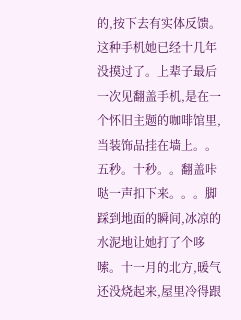的,按下去有实体反馈。这种手机她已经十几年没摸过了。上辈子最后一次见翻盖手机,是在一个怀旧主题的咖啡馆里,当装饰品挂在墙上。。五秒。十秒。。翻盖咔哒一声扣下来。。。脚踩到地面的瞬间,冰凉的水泥地让她打了个哆嗦。十一月的北方,暖气还没烧起来,屋里冷得跟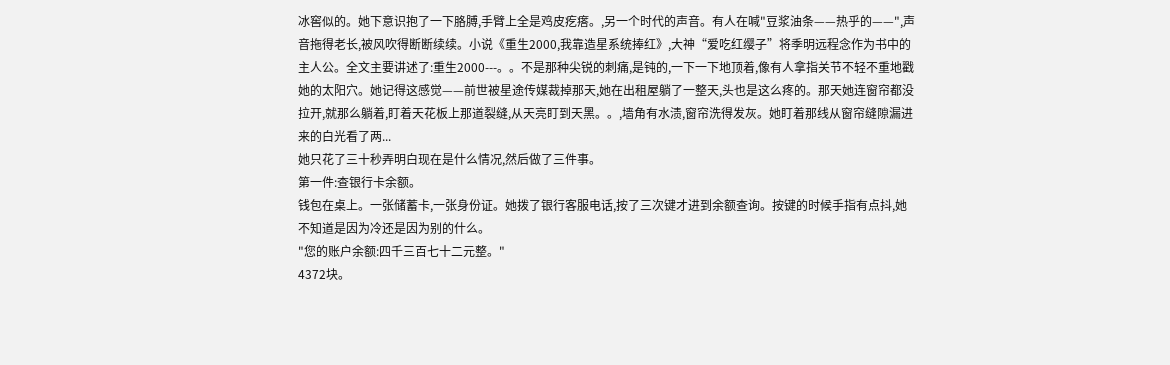冰窖似的。她下意识抱了一下胳膊,手臂上全是鸡皮疙瘩。,另一个时代的声音。有人在喊"豆浆油条——热乎的——",声音拖得老长,被风吹得断断续续。小说《重生2000,我靠造星系统捧红》,大神“爱吃红缨子”将季明远程念作为书中的主人公。全文主要讲述了:重生2000---。。不是那种尖锐的刺痛,是钝的,一下一下地顶着,像有人拿指关节不轻不重地戳她的太阳穴。她记得这感觉——前世被星途传媒裁掉那天,她在出租屋躺了一整天,头也是这么疼的。那天她连窗帘都没拉开,就那么躺着,盯着天花板上那道裂缝,从天亮盯到天黑。。,墙角有水渍,窗帘洗得发灰。她盯着那线从窗帘缝隙漏进来的白光看了两...
她只花了三十秒弄明白现在是什么情况,然后做了三件事。
第一件:查银行卡余额。
钱包在桌上。一张储蓄卡,一张身份证。她拨了银行客服电话,按了三次键才进到余额查询。按键的时候手指有点抖,她不知道是因为冷还是因为别的什么。
"您的账户余额:四千三百七十二元整。"
4372块。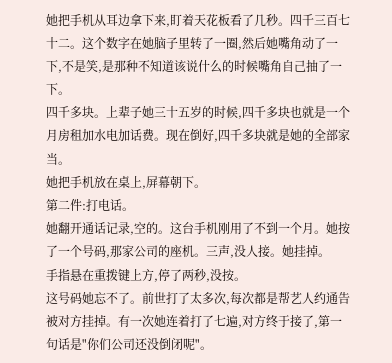她把手机从耳边拿下来,盯着天花板看了几秒。四千三百七十二。这个数字在她脑子里转了一圈,然后她嘴角动了一下,不是笑,是那种不知道该说什么的时候嘴角自己抽了一下。
四千多块。上辈子她三十五岁的时候,四千多块也就是一个月房租加水电加话费。现在倒好,四千多块就是她的全部家当。
她把手机放在桌上,屏幕朝下。
第二件:打电话。
她翻开通话记录,空的。这台手机刚用了不到一个月。她按了一个号码,那家公司的座机。三声,没人接。她挂掉。
手指悬在重拨键上方,停了两秒,没按。
这号码她忘不了。前世打了太多次,每次都是帮艺人约通告被对方挂掉。有一次她连着打了七遍,对方终于接了,第一句话是"你们公司还没倒闭呢"。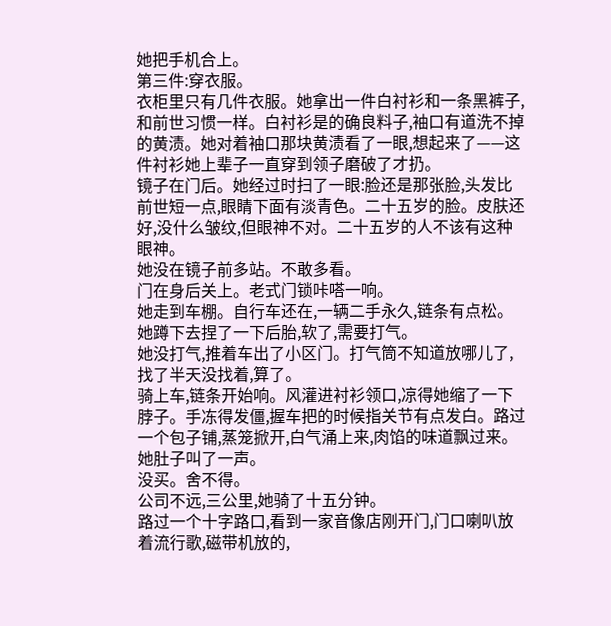她把手机合上。
第三件:穿衣服。
衣柜里只有几件衣服。她拿出一件白衬衫和一条黑裤子,和前世习惯一样。白衬衫是的确良料子,袖口有道洗不掉的黄渍。她对着袖口那块黄渍看了一眼,想起来了——这件衬衫她上辈子一直穿到领子磨破了才扔。
镜子在门后。她经过时扫了一眼:脸还是那张脸,头发比前世短一点,眼睛下面有淡青色。二十五岁的脸。皮肤还好,没什么皱纹,但眼神不对。二十五岁的人不该有这种眼神。
她没在镜子前多站。不敢多看。
门在身后关上。老式门锁咔嗒一响。
她走到车棚。自行车还在,一辆二手永久,链条有点松。她蹲下去捏了一下后胎,软了,需要打气。
她没打气,推着车出了小区门。打气筒不知道放哪儿了,找了半天没找着,算了。
骑上车,链条开始响。风灌进衬衫领口,凉得她缩了一下脖子。手冻得发僵,握车把的时候指关节有点发白。路过一个包子铺,蒸笼掀开,白气涌上来,肉馅的味道飘过来。她肚子叫了一声。
没买。舍不得。
公司不远,三公里,她骑了十五分钟。
路过一个十字路口,看到一家音像店刚开门,门口喇叭放着流行歌,磁带机放的,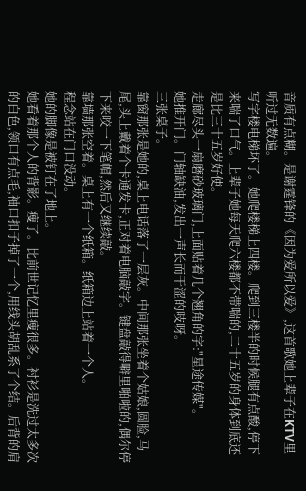音质有点糊。是谢霆锋的《因为爱所以爱》,这首歌她上辈子在KTV里听过无数遍。
写字楼电梯坏了。她爬楼梯上四楼。爬到三楼半的时候腿有点酸,停下来喘了口气。上辈子她每天爬六楼都不带喘的,二十五岁的身体到底还是比三十五岁好使。
走廊尽头一扇磨砂玻璃门,上面贴着几个翘角的字:"星途传媒"。
她推开门。门轴缺油,发出一声长而干涩的吱呀。
三张桌子。
靠窗那张是她的,桌上电话落了一层灰。中间那张坐着个姑娘,圆脸,马尾,头上戴着个卡通发卡,正对着电脑敲字。键盘敲得噼里啪啦的,偶尔停下来咬一下笔帽,然后又继续敲。
靠墙那张空着。桌上有一个纸箱。纸箱边上站着一个人。
程念站在门口没动。
她的脚像是被钉在了地上。
她看着那个人的背影。瘦了。比前世记忆里瘦很多。衬衫是洗过太多次的白色,领口有点毛,袖口扣子掉了一个,用线头胡乱系了个结。后背的肩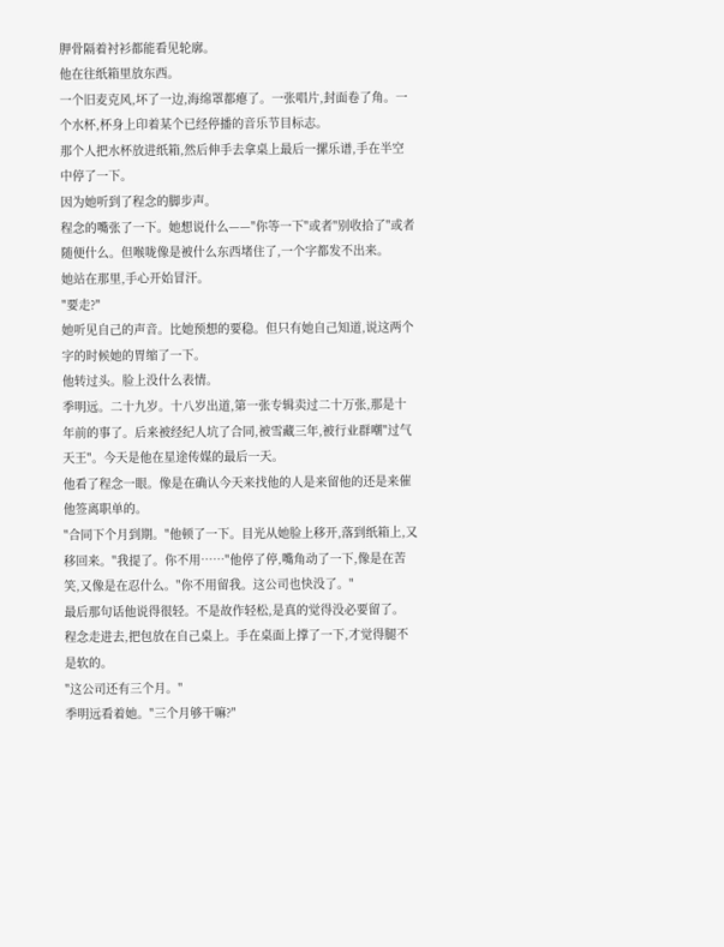胛骨隔着衬衫都能看见轮廓。
他在往纸箱里放东西。
一个旧麦克风,坏了一边,海绵罩都瘪了。一张唱片,封面卷了角。一个水杯,杯身上印着某个已经停播的音乐节目标志。
那个人把水杯放进纸箱,然后伸手去拿桌上最后一摞乐谱,手在半空中停了一下。
因为她听到了程念的脚步声。
程念的嘴张了一下。她想说什么——"你等一下"或者"别收拾了"或者随便什么。但喉咙像是被什么东西堵住了,一个字都发不出来。
她站在那里,手心开始冒汗。
"要走?"
她听见自己的声音。比她预想的要稳。但只有她自己知道,说这两个字的时候她的胃缩了一下。
他转过头。脸上没什么表情。
季明远。二十九岁。十八岁出道,第一张专辑卖过二十万张,那是十年前的事了。后来被经纪人坑了合同,被雪藏三年,被行业群嘲"过气天王"。今天是他在星途传媒的最后一天。
他看了程念一眼。像是在确认今天来找他的人是来留他的还是来催他签离职单的。
"合同下个月到期。"他顿了一下。目光从她脸上移开,落到纸箱上,又移回来。"我提了。你不用……"他停了停,嘴角动了一下,像是在苦笑,又像是在忍什么。"你不用留我。这公司也快没了。"
最后那句话他说得很轻。不是故作轻松,是真的觉得没必要留了。
程念走进去,把包放在自己桌上。手在桌面上撑了一下,才觉得腿不是软的。
"这公司还有三个月。"
季明远看着她。"三个月够干嘛?"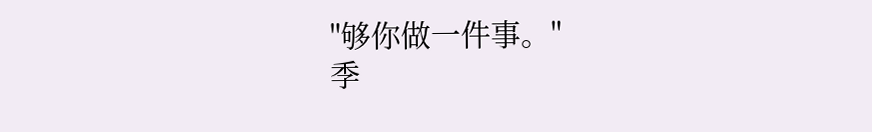"够你做一件事。"
季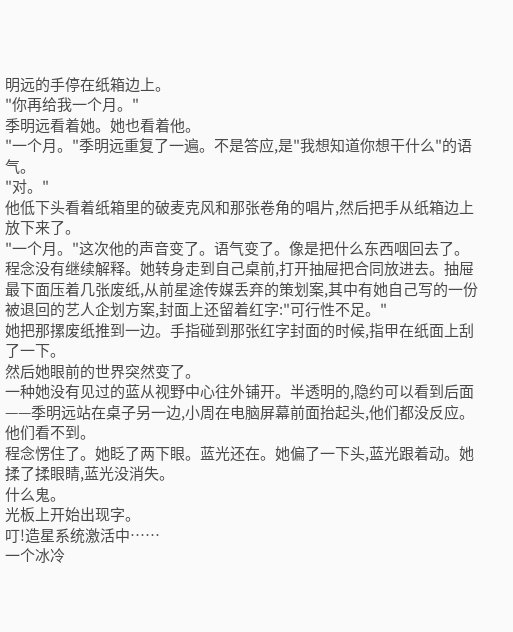明远的手停在纸箱边上。
"你再给我一个月。"
季明远看着她。她也看着他。
"一个月。"季明远重复了一遍。不是答应,是"我想知道你想干什么"的语气。
"对。"
他低下头看着纸箱里的破麦克风和那张卷角的唱片,然后把手从纸箱边上放下来了。
"一个月。"这次他的声音变了。语气变了。像是把什么东西咽回去了。
程念没有继续解释。她转身走到自己桌前,打开抽屉把合同放进去。抽屉最下面压着几张废纸,从前星途传媒丢弃的策划案,其中有她自己写的一份被退回的艺人企划方案,封面上还留着红字:"可行性不足。"
她把那摞废纸推到一边。手指碰到那张红字封面的时候,指甲在纸面上刮了一下。
然后她眼前的世界突然变了。
一种她没有见过的蓝从视野中心往外铺开。半透明的,隐约可以看到后面——季明远站在桌子另一边,小周在电脑屏幕前面抬起头,他们都没反应。
他们看不到。
程念愣住了。她眨了两下眼。蓝光还在。她偏了一下头,蓝光跟着动。她揉了揉眼睛,蓝光没消失。
什么鬼。
光板上开始出现字。
叮!造星系统激活中……
一个冰冷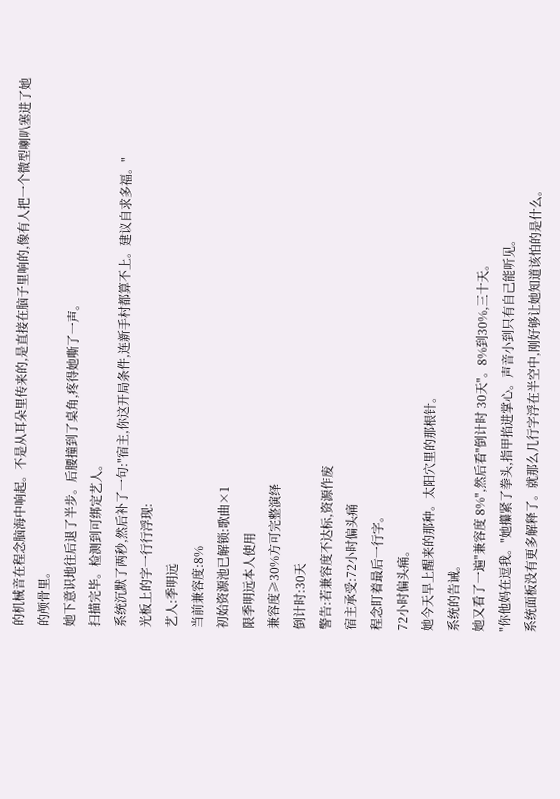的机械音在程念脑海中响起。不是从耳朵里传来的,是直接在脑子里响的,像有人把一个微型喇叭塞进了她的颅骨里。
她下意识地往后退了半步。后腰撞到了桌角,疼得她嘶了一声。
扫描完毕。检测到可绑定艺人。
系统沉默了两秒,然后补了一句:"宿主,你这开局条件,连新手村都算不上。建议自求多福。"
光板上的字一行行浮现:
艺人:季明远
当前兼容度:8%
初始资源池已解锁:歌曲×1
限季明远本人使用
兼容度≥30%方可完整演绎
倒计时:30天
警告:若兼容度不达标,资源作废
宿主承受:72小时偏头痛
程念盯着最后一行字。
72小时偏头痛。
她今天早上醒来的那种。太阳穴里的那根针。
系统的告诫。
她又看了一遍"兼容度 8%",然后看"倒计时 30天"。8%到30%,三十天。
"你他妈在逗我。"她攥紧了拳头,指甲掐进掌心。声音小到只有自己能听见。
系统面板没有更多解释了。就那么几行字浮在半空中,刚好够让她知道该怕的是什么。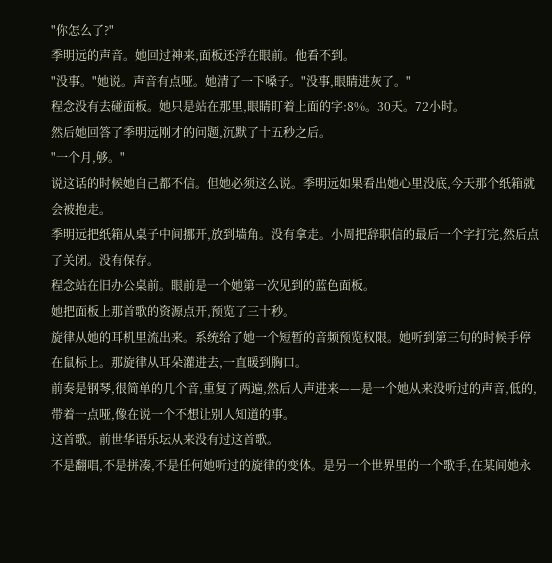"你怎么了?"
季明远的声音。她回过神来,面板还浮在眼前。他看不到。
"没事。"她说。声音有点哑。她清了一下嗓子。"没事,眼睛进灰了。"
程念没有去碰面板。她只是站在那里,眼睛盯着上面的字:8%。30天。72小时。
然后她回答了季明远刚才的问题,沉默了十五秒之后。
"一个月,够。"
说这话的时候她自己都不信。但她必须这么说。季明远如果看出她心里没底,今天那个纸箱就会被抱走。
季明远把纸箱从桌子中间挪开,放到墙角。没有拿走。小周把辞职信的最后一个字打完,然后点了关闭。没有保存。
程念站在旧办公桌前。眼前是一个她第一次见到的蓝色面板。
她把面板上那首歌的资源点开,预览了三十秒。
旋律从她的耳机里流出来。系统给了她一个短暂的音频预览权限。她听到第三句的时候手停在鼠标上。那旋律从耳朵灌进去,一直暖到胸口。
前奏是钢琴,很简单的几个音,重复了两遍,然后人声进来——是一个她从来没听过的声音,低的,带着一点哑,像在说一个不想让别人知道的事。
这首歌。前世华语乐坛从来没有过这首歌。
不是翻唱,不是拼凑,不是任何她听过的旋律的变体。是另一个世界里的一个歌手,在某间她永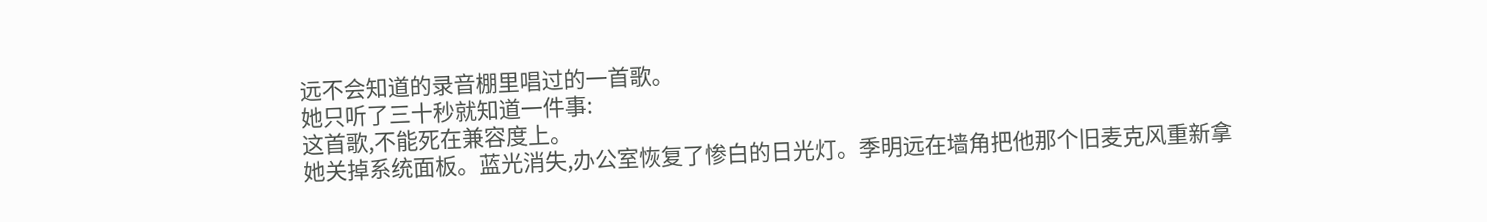远不会知道的录音棚里唱过的一首歌。
她只听了三十秒就知道一件事:
这首歌,不能死在兼容度上。
她关掉系统面板。蓝光消失,办公室恢复了惨白的日光灯。季明远在墙角把他那个旧麦克风重新拿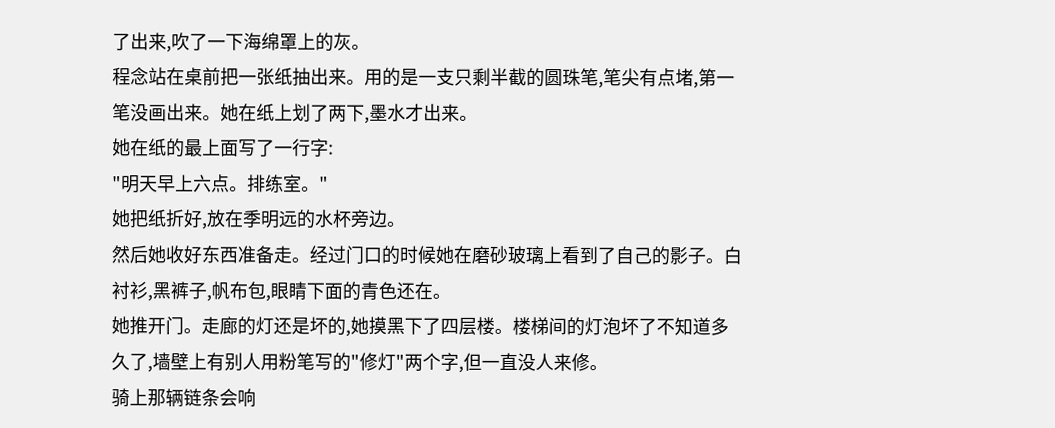了出来,吹了一下海绵罩上的灰。
程念站在桌前把一张纸抽出来。用的是一支只剩半截的圆珠笔,笔尖有点堵,第一笔没画出来。她在纸上划了两下,墨水才出来。
她在纸的最上面写了一行字:
"明天早上六点。排练室。"
她把纸折好,放在季明远的水杯旁边。
然后她收好东西准备走。经过门口的时候她在磨砂玻璃上看到了自己的影子。白衬衫,黑裤子,帆布包,眼睛下面的青色还在。
她推开门。走廊的灯还是坏的,她摸黑下了四层楼。楼梯间的灯泡坏了不知道多久了,墙壁上有别人用粉笔写的"修灯"两个字,但一直没人来修。
骑上那辆链条会响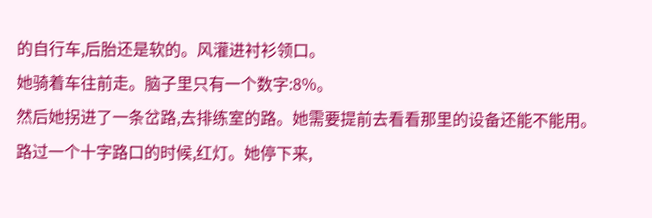的自行车,后胎还是软的。风灌进衬衫领口。
她骑着车往前走。脑子里只有一个数字:8%。
然后她拐进了一条岔路,去排练室的路。她需要提前去看看那里的设备还能不能用。
路过一个十字路口的时候,红灯。她停下来,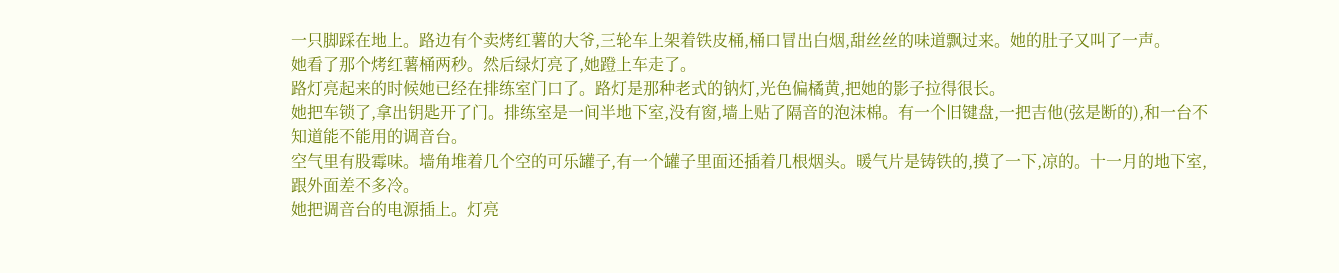一只脚踩在地上。路边有个卖烤红薯的大爷,三轮车上架着铁皮桶,桶口冒出白烟,甜丝丝的味道飘过来。她的肚子又叫了一声。
她看了那个烤红薯桶两秒。然后绿灯亮了,她蹬上车走了。
路灯亮起来的时候她已经在排练室门口了。路灯是那种老式的钠灯,光色偏橘黄,把她的影子拉得很长。
她把车锁了,拿出钥匙开了门。排练室是一间半地下室,没有窗,墙上贴了隔音的泡沫棉。有一个旧键盘,一把吉他(弦是断的),和一台不知道能不能用的调音台。
空气里有股霉味。墙角堆着几个空的可乐罐子,有一个罐子里面还插着几根烟头。暖气片是铸铁的,摸了一下,凉的。十一月的地下室,跟外面差不多冷。
她把调音台的电源插上。灯亮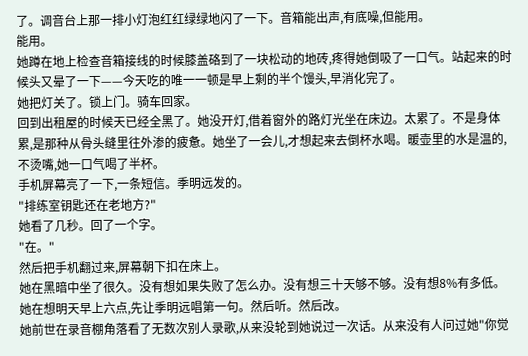了。调音台上那一排小灯泡红红绿绿地闪了一下。音箱能出声,有底噪,但能用。
能用。
她蹲在地上检查音箱接线的时候膝盖硌到了一块松动的地砖,疼得她倒吸了一口气。站起来的时候头又晕了一下——今天吃的唯一一顿是早上剩的半个馒头,早消化完了。
她把灯关了。锁上门。骑车回家。
回到出租屋的时候天已经全黑了。她没开灯,借着窗外的路灯光坐在床边。太累了。不是身体累,是那种从骨头缝里往外渗的疲惫。她坐了一会儿,才想起来去倒杯水喝。暖壶里的水是温的,不烫嘴,她一口气喝了半杯。
手机屏幕亮了一下,一条短信。季明远发的。
"排练室钥匙还在老地方?"
她看了几秒。回了一个字。
"在。"
然后把手机翻过来,屏幕朝下扣在床上。
她在黑暗中坐了很久。没有想如果失败了怎么办。没有想三十天够不够。没有想8%有多低。
她在想明天早上六点,先让季明远唱第一句。然后听。然后改。
她前世在录音棚角落看了无数次别人录歌,从来没轮到她说过一次话。从来没有人问过她"你觉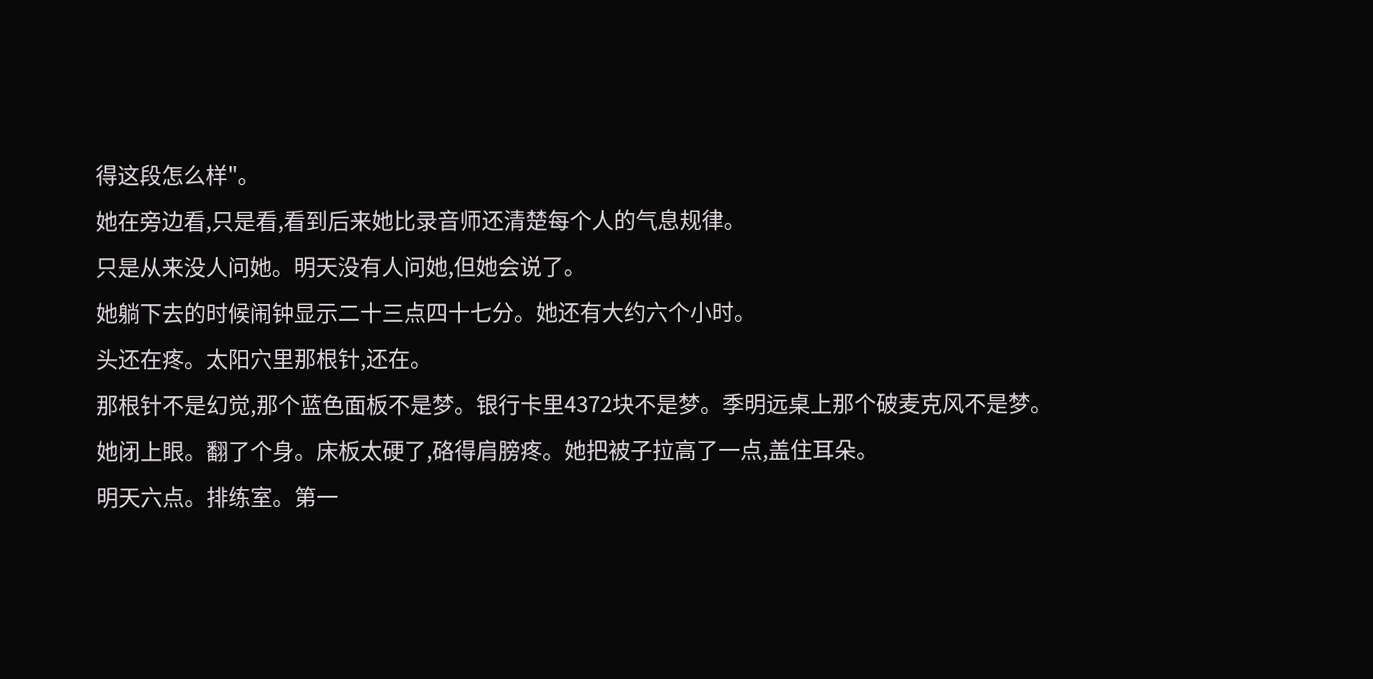得这段怎么样"。
她在旁边看,只是看,看到后来她比录音师还清楚每个人的气息规律。
只是从来没人问她。明天没有人问她,但她会说了。
她躺下去的时候闹钟显示二十三点四十七分。她还有大约六个小时。
头还在疼。太阳穴里那根针,还在。
那根针不是幻觉,那个蓝色面板不是梦。银行卡里4372块不是梦。季明远桌上那个破麦克风不是梦。
她闭上眼。翻了个身。床板太硬了,硌得肩膀疼。她把被子拉高了一点,盖住耳朵。
明天六点。排练室。第一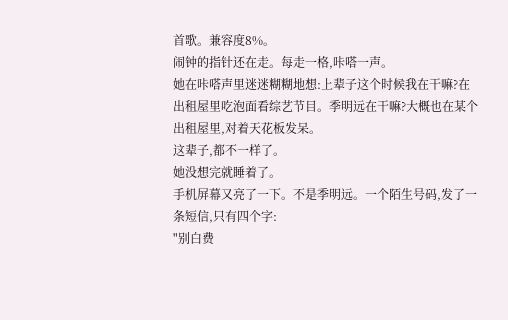首歌。兼容度8%。
闹钟的指针还在走。每走一格,咔嗒一声。
她在咔嗒声里迷迷糊糊地想:上辈子这个时候我在干嘛?在出租屋里吃泡面看综艺节目。季明远在干嘛?大概也在某个出租屋里,对着天花板发呆。
这辈子,都不一样了。
她没想完就睡着了。
手机屏幕又亮了一下。不是季明远。一个陌生号码,发了一条短信,只有四个字:
"别白费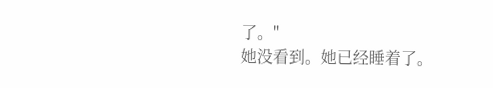了。"
她没看到。她已经睡着了。